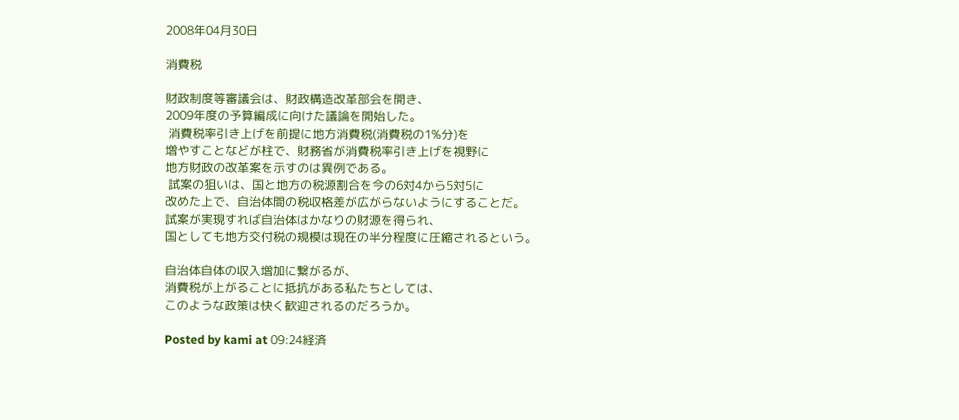2008年04月30日

消費税

財政制度等審議会は、財政構造改革部会を開き、
2009年度の予算編成に向けた議論を開始した。
 消費税率引き上げを前提に地方消費税(消費税の1%分)を
増やすことなどが柱で、財務省が消費税率引き上げを視野に
地方財政の改革案を示すのは異例である。
 試案の狙いは、国と地方の税源割合を今の6対4から5対5に
改めた上で、自治体間の税収格差が広がらないようにすることだ。
試案が実現すれば自治体はかなりの財源を得られ、
国としても地方交付税の規模は現在の半分程度に圧縮されるという。

自治体自体の収入増加に繋がるが、
消費税が上がることに抵抗がある私たちとしては、
このような政策は快く歓迎されるのだろうか。

Posted by kami at 09:24経済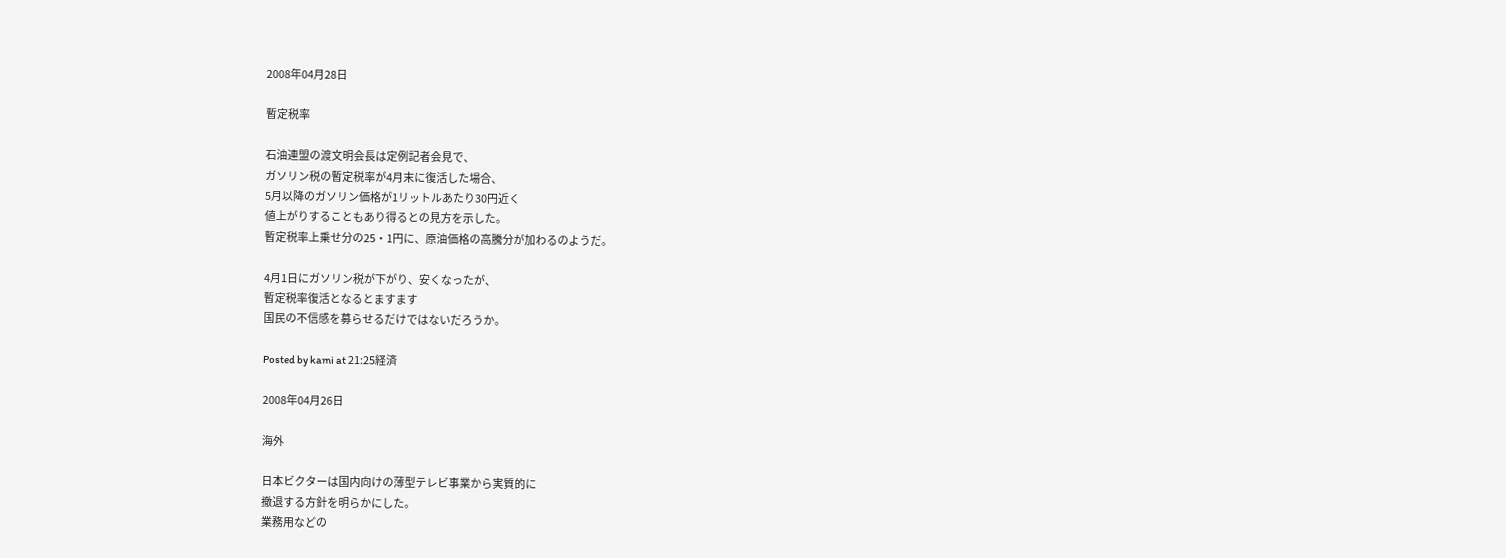2008年04月28日

暫定税率

石油連盟の渡文明会長は定例記者会見で、
ガソリン税の暫定税率が4月末に復活した場合、
5月以降のガソリン価格が1リットルあたり30円近く
値上がりすることもあり得るとの見方を示した。
暫定税率上乗せ分の25・1円に、原油価格の高騰分が加わるのようだ。

4月1日にガソリン税が下がり、安くなったが、
暫定税率復活となるとますます
国民の不信感を募らせるだけではないだろうか。

Posted by kami at 21:25経済

2008年04月26日

海外

日本ビクターは国内向けの薄型テレビ事業から実質的に
撤退する方針を明らかにした。
業務用などの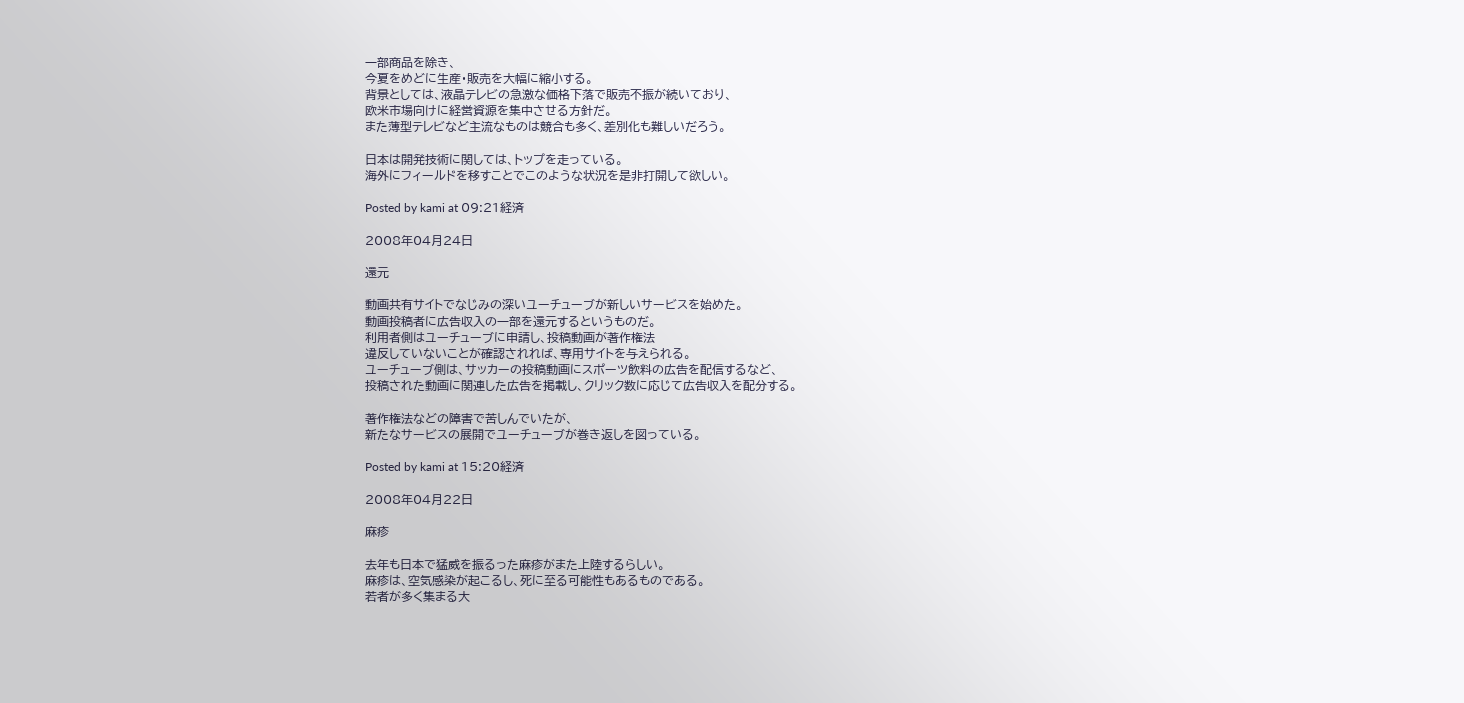一部商品を除き、
今夏をめどに生産・販売を大幅に縮小する。
背景としては、液晶テレビの急激な価格下落で販売不振が続いており、
欧米市場向けに経営資源を集中させる方針だ。
また薄型テレビなど主流なものは競合も多く、差別化も難しいだろう。

日本は開発技術に関しては、トップを走っている。
海外にフィールドを移すことでこのような状況を是非打開して欲しい。

Posted by kami at 09:21経済

2008年04月24日

還元

動画共有サイトでなじみの深いユーチューブが新しいサービスを始めた。
動画投稿者に広告収入の一部を還元するというものだ。
利用者側はユーチューブに申請し、投稿動画が著作権法
違反していないことが確認されれば、専用サイトを与えられる。
ユーチューブ側は、サッカーの投稿動画にスポーツ飲料の広告を配信するなど、
投稿された動画に関連した広告を掲載し、クリック数に応じて広告収入を配分する。

著作権法などの障害で苦しんでいたが、
新たなサービスの展開でユーチューブが巻き返しを図っている。

Posted by kami at 15:20経済

2008年04月22日

麻疹

去年も日本で猛威を振るった麻疹がまた上陸するらしい。
麻疹は、空気感染が起こるし、死に至る可能性もあるものである。
若者が多く集まる大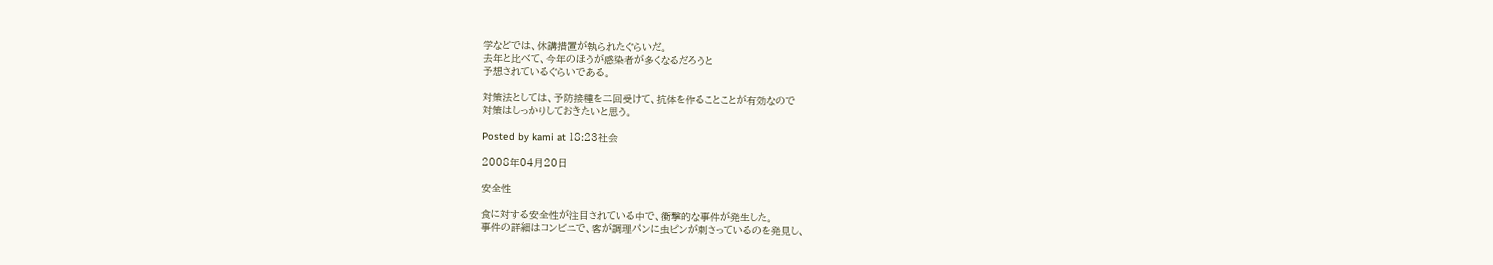学などでは、休講措置が執られたぐらいだ。
去年と比べて、今年のほうが感染者が多くなるだろうと
予想されているぐらいである。

対策法としては、予防接種を二回受けて、抗体を作ることことが有効なので
対策はしっかりしておきたいと思う。

Posted by kami at 18:23社会

2008年04月20日

安全性

食に対する安全性が注目されている中で、衝撃的な事件が発生した。
事件の詳細はコンビニで、客が調理パンに虫ピンが刺さっているのを発見し、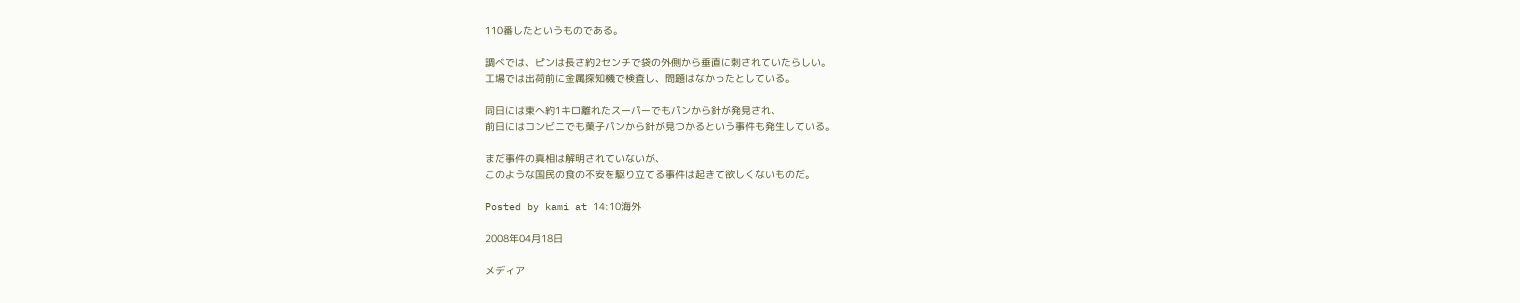110番したというものである。

調べでは、ピンは長さ約2センチで袋の外側から垂直に刺されていたらしい。
工場では出荷前に金属探知機で検査し、問題はなかったとしている。

同日には東へ約1キロ離れたスーパーでもパンから針が発見され、
前日にはコンビニでも菓子パンから針が見つかるという事件も発生している。

まだ事件の真相は解明されていないが、
このような国民の食の不安を駆り立てる事件は起きて欲しくないものだ。

Posted by kami at 14:10海外

2008年04月18日

メディア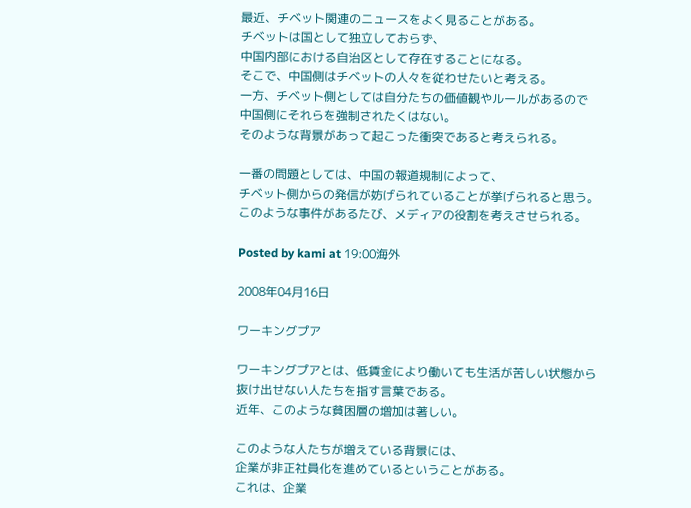最近、チベット関連のニュースをよく見ることがある。
チベットは国として独立しておらず、
中国内部における自治区として存在することになる。
そこで、中国側はチベットの人々を従わせたいと考える。
一方、チベット側としては自分たちの価値観やルールがあるので
中国側にそれらを強制されたくはない。
そのような背景があって起こった衝突であると考えられる。

一番の問題としては、中国の報道規制によって、
チベット側からの発信が妨げられていることが挙げられると思う。
このような事件があるたび、メディアの役割を考えさせられる。

Posted by kami at 19:00海外

2008年04月16日

ワーキングプア

ワーキングプアとは、低賃金により働いても生活が苦しい状態から
抜け出せない人たちを指す言葉である。
近年、このような貧困層の増加は著しい。

このような人たちが増えている背景には、
企業が非正社員化を進めているということがある。
これは、企業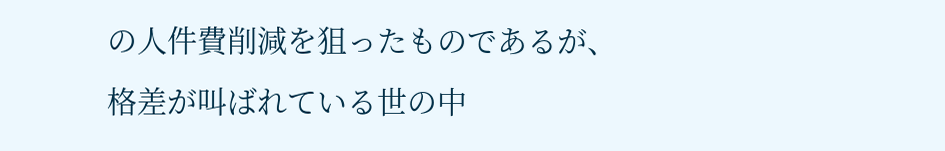の人件費削減を狙ったものであるが、
格差が叫ばれている世の中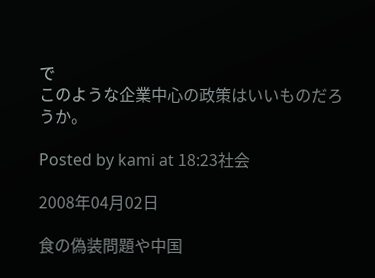で
このような企業中心の政策はいいものだろうか。

Posted by kami at 18:23社会

2008年04月02日

食の偽装問題や中国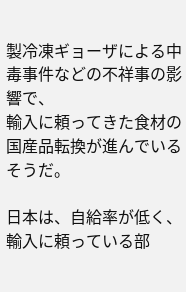製冷凍ギョーザによる中毒事件などの不祥事の影響で、
輸入に頼ってきた食材の国産品転換が進んでいるそうだ。

日本は、自給率が低く、輸入に頼っている部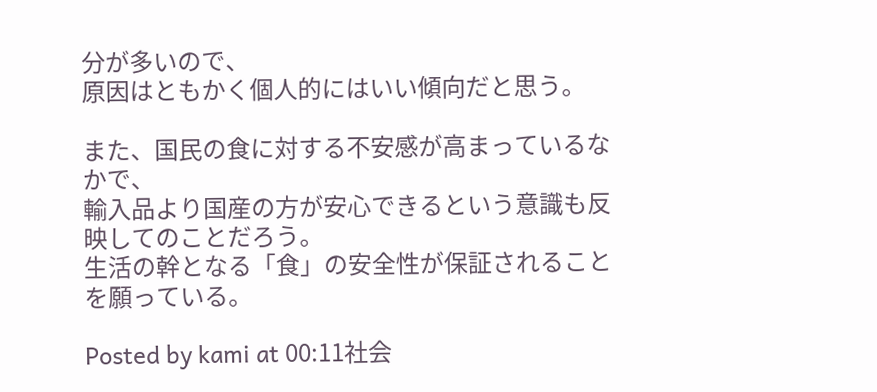分が多いので、
原因はともかく個人的にはいい傾向だと思う。

また、国民の食に対する不安感が高まっているなかで、
輸入品より国産の方が安心できるという意識も反映してのことだろう。
生活の幹となる「食」の安全性が保証されることを願っている。

Posted by kami at 00:11社会